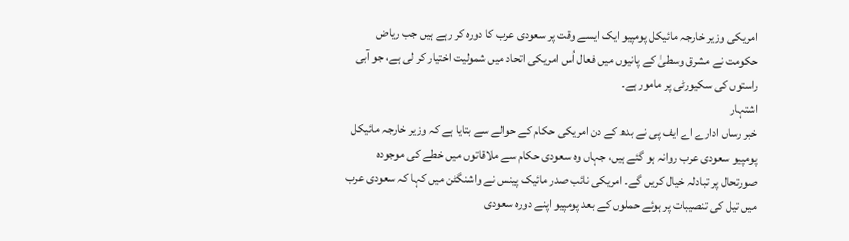امریکی وزیر خارجہ مائیکل پومپیو ایک ایسے وقت پر سعودی عرب کا دورہ کر رہے ہیں جب ریاض حکومت نے مشرق وسطیٰ کے پانیوں میں فعال اُس امریکی اتحاد میں شمولیت اختیار کر لی ہے، جو آبی راستوں کی سکیورٹی پر مامور ہے۔
اشتہار
خبر رساں ادارے اے ایف پی نے بدھ کے دن امریکی حکام کے حوالے سے بتایا ہے کہ وزیر خارجہ مائیکل پومپیو سعودی عرب روانہ ہو گئے ہیں، جہاں وہ سعودی حکام سے ملاقاتوں میں خطے کی موجودہ صورتحال پر تبادلہ خیال کریں گے۔ امریکی نائب صدر مائیک پینس نے واشنگٹن میں کہا کہ سعودی عرب میں تیل کی تنصیبات پر ہوئے حملوں کے بعد پومپیو اپنے دورہ سعودی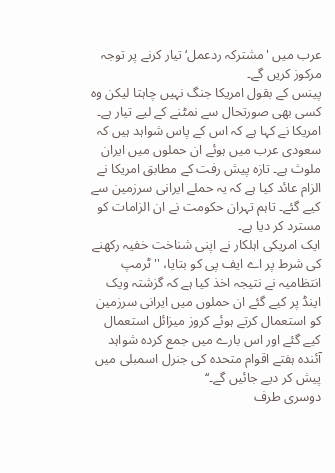عرب میں 'مشترکہ ردعمل‘ تیار کرنے پر توجہ مرکوز کریں گے۔
پینس کے بقول امریکا جنگ نہیں چاہتا لیکن وہ کسی بھی صورتحال سے نمٹنے کے لیے تیار ہے۔ امریکا نے کہا ہے کہ اس کے پاس شواہد ہیں کہ سعودی عرب میں ہوئے ان حملوں میں ایران ملوث ہے۔ تازہ پیش رفت کے مطابق امریکا نے الزام عائد کیا ہے کہ یہ حملے ایرانی سرزمین سے کیے گئے۔ تاہم تہران حکومت نے ان الزامات کو مسترد کر دیا ہے۔
ایک امریکی اہلکار نے اپنی شناخت خفیہ رکھنے کی شرط پر اے ایف پی کو بتایا، ''ٹرمپ انتظامیہ نے نتیجہ اخذ کیا ہے کہ گزشتہ ویک اینڈ پر کیے گئے ان حملوں میں ایرانی سرزمین کو استعمال کرتے ہوئے کروز میزائل استعمال کیے گئے اور اس بارے میں جمع کردہ شواہد آئندہ ہفتے اقوام متحدہ کی جنرل اسمبلی میں پیش کر دیے جائیں گے۔‘‘
دوسری طرف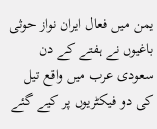یمن میں فعال ایران نواز حوثی باغیوں نے ہفتے کے دن سعودی عرب میں واقع تیل کی دو فیکٹریوں پر کیے گئے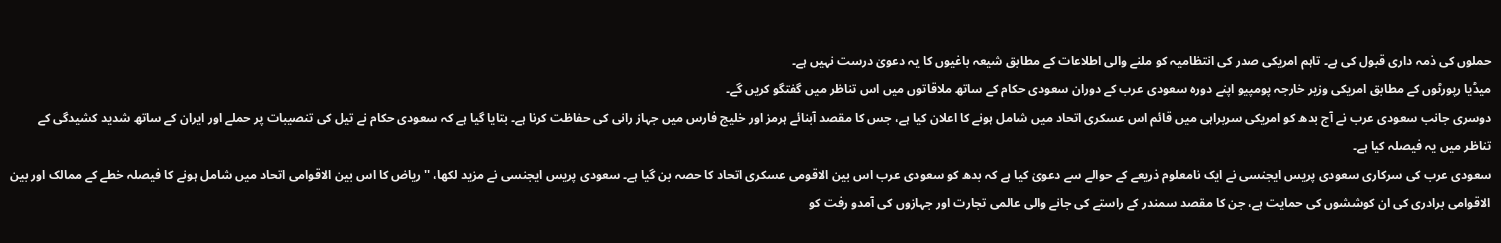حملوں کی ذمہ داری قبول کی ہے۔ تاہم امریکی صدر کی انتظامیہ کو ملنے والی اطلاعات کے مطابق شیعہ باغیوں کا یہ دعویٰ درست نہیں ہے۔
میڈیا رپورٹوں کے مطابق امریکی وزیر خارجہ پومپیو اپنے دورہ سعودی عرب کے دوران سعودی حکام کے ساتھ ملاقاتوں میں اس تناظر میں گفتگو کریں گے۔
دوسری جانب سعودی عرب نے آج بدھ کو امریکی سربراہی میں قائم اس عسکری اتحاد میں شامل ہونے کا اعلان کیا ہے، جس کا مقصد آبنائے ہرمز اور خلیج فارس میں جہاز رانی کی حفاظت کرنا ہے۔ بتایا گیا ہے کہ سعودی حکام نے تیل کی تنصیبات پر حملے اور ایران کے ساتھ شدید کشیدگی کے تناظر میں یہ فیصلہ کیا ہے۔
سعودی عرب کی سرکاری سعودی پریس ایجنسی نے ایک نامعلوم ذریعے کے حوالے سے دعویٰ کیا ہے کہ بدھ کو سعودی عرب اس بین الاقومی عسکری اتحاد کا حصہ بن گیا ہے۔ سعودی پریس ایجنسی نے مزید لکھا، '' ریاض کا اس بین الاقوامی اتحاد میں شامل ہونے کا فیصلہ خطے کے ممالک اور بین الاقوامی برادری کی ان کوششوں کی حمایت ہے، جن کا مقصد سمندر کے راستے کی جانے والی عالمی تجارت اور جہازوں کی آمدو رفت کو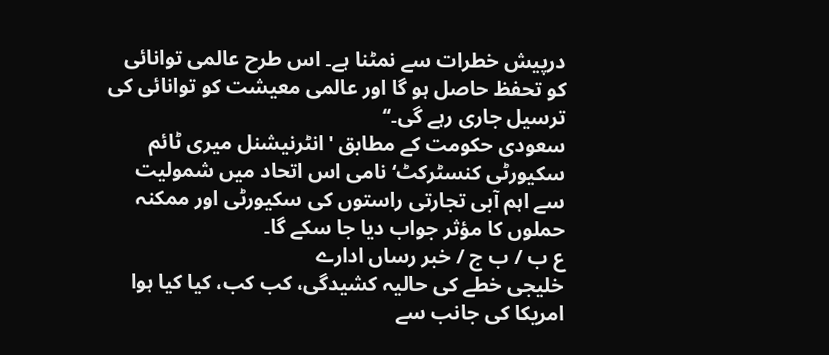درپیش خطرات سے نمٹنا ہے۔ اس طرح عالمی توانائی کو تحفظ حاصل ہو گا اور عالمی معیشت کو توانائی کی ترسیل جاری رہے گی۔‘‘
سعودی حکومت کے مطابق 'انٹرنیشنل میری ٹائم سکیورٹی کنسٹرکٹ‘ نامی اس اتحاد میں شمولیت سے اہم آبی تجارتی راستوں کی سکیورٹی اور ممکنہ حملوں کا مؤثر جواب دیا جا سکے گا۔
ع ب / ب ج / خبر رساں ادارے
خليجی خطے کی حاليہ کشيدگی، کب کب، کيا کيا ہوا
امريکا کی جانب سے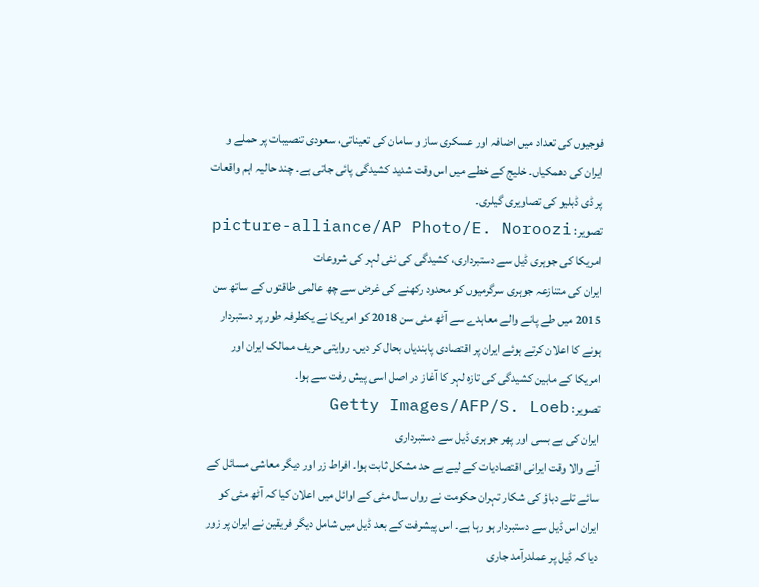فوجيوں کی تعداد میں اضافہ اور عسکری ساز و سامان کی تعيناتی، سعودی تنصيبات پر حملے و ايران کی دھمکياں۔ خليج کے خطے ميں اس وقت شديد کشيدگی پائی جاتی ہے۔ چند حاليہ اہم واقعات پر ڈی ڈبليو کی تصاويری گيلری۔
تصویر: picture-alliance/AP Photo/E. Noroozi
امريکا کی جوہری ڈيل سے دستبرداری، کشيدگی کی نئی لہر کی شروعات
ايران کی متنازعہ جوہری سرگرميوں کو محدود رکھنے کی غرض سے چھ عالمی طاقتوں کے ساتھ سن 2015 ميں طے پانے والے معاہدے سے آٹھ مئی سن 2018 کو امريکا نے يکطرفہ طور پر دستبردار ہونے کا اعلان کرتے ہوئے ايران پر اقتصادی پابندياں بحال کر ديں۔ روايتی حريف ممالک ايران اور امريکا کے مابين کشيدگی کی تازہ لہر کا آغاز در اصل اسی پيش رفت سے ہوا۔
تصویر: Getty Images/AFP/S. Loeb
ايران کی بے بسی اور پھر جوہری ڈيل سے دستبرداری
آنے والا وقت ايرانی اقتصاديات کے ليے بے حد مشکل ثابت ہوا۔ افراط زر اور ديگر معاشی مسائل کے سائے تلے دباؤ کی شکار تہران حکومت نے رواں سال مئی کے اوائل ميں اعلان کيا کہ آٹھ مئی کو ايران اس ڈيل سے دستبردار ہو رہا ہے۔ اس پيشرفت کے بعد ڈيل ميں شامل ديگر فريقين نے ايران پر زور ديا کہ ڈيل پر عملدرآمد جاری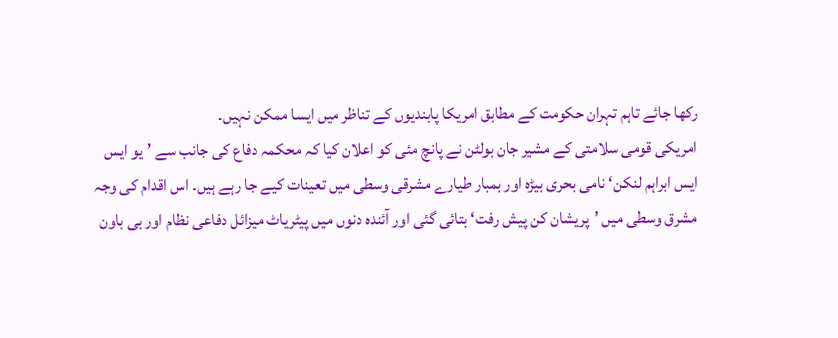رکھا جائے تاہم تہران حکومت کے مطابق امريکا پابنديوں کے تناظر ميں ايسا ممکن نہيں۔
امريکی قومی سلامتی کے مشير جان بولٹن نے پانچ مئی کو اعلان کيا کہ محکمہ دفاع کی جانب سے ’يو ايس ايس ابراہم لنکن‘ نامی بحری بيڑہ اور بمبار طيارے مشرقی وسطی ميں تعينات کيے جا رہے ہيں۔ اس اقدام کی وجہ مشرق وسطی ميں ’پريشان کن پيش رفت‘ بتائی گئی اور آئندہ دنوں ميں پيٹرياٹ ميزائل دفاعی نظام اور بی باون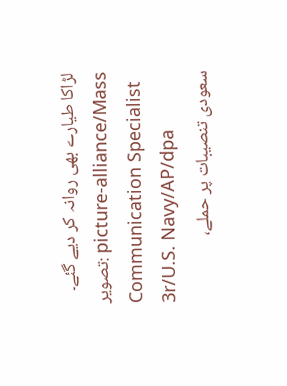لڑاکا طيارے بھی روانہ کر ديے گئے۔
تصویر: picture-alliance/Mass Communication Specialist 3r/U.S. Navy/AP/dpa
سعودی تنصيبات پر حملے،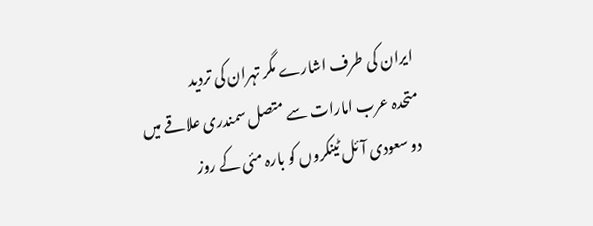ايران کی طرف اشارے مگر تہران کی ترديد
متحدہ عرب امارات سے متصل سمندری علاقے ميں دو سعودی آئل ٹينکروں کو بارہ مئی کے روز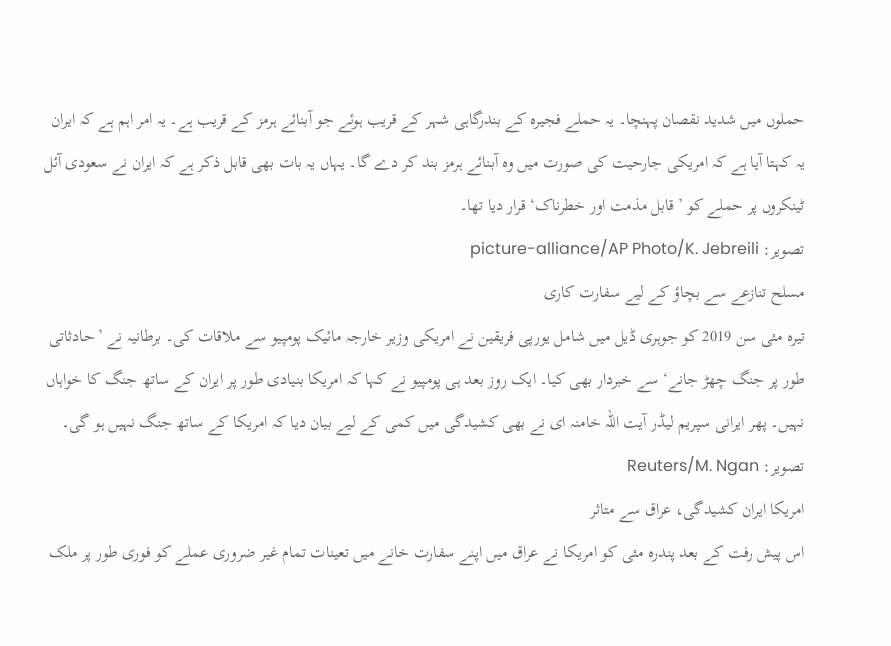حملوں ميں شديد نقصان پہنچا۔ يہ حملے فجيرہ کے بندرگاہی شہر کے قريب ہوئے جو آبنائے ہرمز کے قریب ہے۔ يہ امر اہم ہے کہ ايران يہ کہتا آيا ہے کہ امريکی جارحيت کی صورت ميں وہ آبنائے ہرمز بند کر دے گا۔ يہاں يہ بات بھی قابل ذکر ہے کہ ايران نے سعودی آئل ٹينکروں پر حملے کو ’قابل مذمت اور خطرناک‘ قرار ديا تھا۔
تصویر: picture-alliance/AP Photo/K. Jebreili
مسلح تنازعے سے بچاؤ کے ليے سفارت کاری
تيرہ مئی سن 2019 کو جوہری ڈيل ميں شامل يورپی فريقين نے امريکی وزير خارجہ مائيک پومپيو سے ملاقات کی۔ برطانيہ نے ’حادثاتی طور پر جنگ چھڑ جانے‘ سے خبردار بھی کيا۔ ايک روز بعد ہی پومپيو نے کہا کہ امريکا بنيادی طور پر ايران کے ساتھ جنگ کا خواہاں نہيں۔ پھر ايرانی سپريم ليڈر آيت اللہ خامنہ ای نے بھی کشيدگی ميں کمی کے ليے بيان ديا کہ امريکا کے ساتھ جنگ نہيں ہو گی۔
تصویر: Reuters/M. Ngan
امريکا ايران کشيدگی، عراق سے متاثر
اس پيش رفت کے بعد پندرہ مئی کو امريکا نے عراق ميں اپنے سفارت خانے ميں تعينات تمام غير ضروری عملے کو فوری طور پر ملک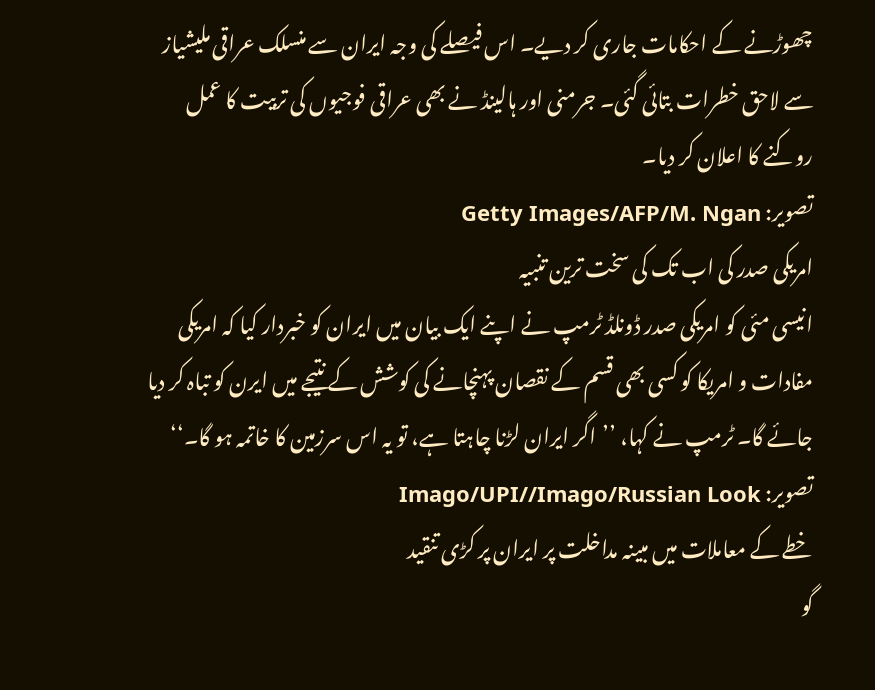چھوڑنے کے احکامات جاری کر ديے۔ اس فيصلے کی وجہ ايران سے منسلک عراقی مليشياز سے لاحق خطرات بتائی گئی۔ جرمنی اور ہالينڈ نے بھی عراقی فوجيوں کی تربيت کا عمل روکنے کا اعلان کر ديا۔
تصویر: Getty Images/AFP/M. Ngan
امريکی صدر کی اب تک کی سخت ترين تنبيہ
انيسی مئی کو امريکی صدر ڈونلڈ ٹرمپ نے اپنے ايک بيان ميں ايران کو خبردار کيا کہ امريکی مفادات و امريکا کو کسی بھی قسم کے نقصان پہنچانے کی کوشش کے نتيجے ميں ايرن کو تباہ کر ديا جائے گا۔ ٹرمپ نے کہا، ’’اگر ايران لڑنا چاہتا ہے، تو يہ اس سرزمين کا خاتمہ ہو گا۔‘‘
تصویر: Imago/UPI//Imago/Russian Look
خطے کے معاملات ميں مبينہ مداخلت پر ايران پر کڑی تنقيد
گو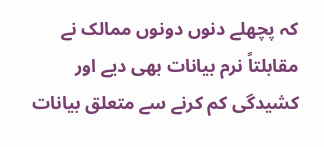کہ پچھلے دنوں دونوں ممالک نے مقابلتاً نرم بيانات بھی ديے اور کشيدگی کم کرنے سے متعلق بيانات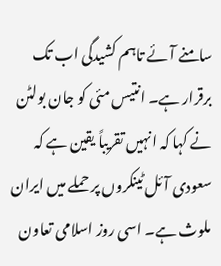سامنے آئے تاہم کشيدگی اب تک برقرار ہے۔ انتيس مئی کو جان بولٹن نے کہا کہ انہيں تقريباً يقين ہے کہ سعودی آئل ٹينکروں پر حملے ميں ايران ملوث ہے۔ اسی روز اسلامی تعاون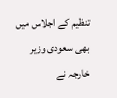تنظيم کے اجلاس ميں بھی سعودی وزير خارجہ نے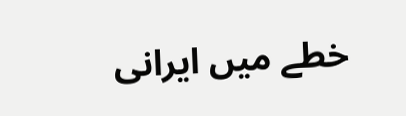خطے ميں ايرانی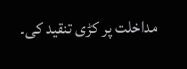مداخلت پر کڑی تنقيد کی۔